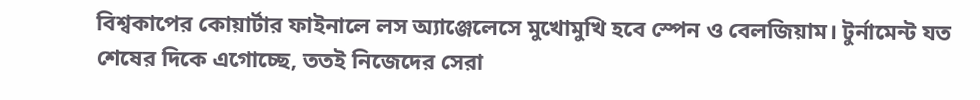বিশ্বকাপের কোয়ার্টার ফাইনালে লস অ্যাঞ্জেলেসে মুখোমুখি হবে স্পেন ও বেলজিয়াম। টুর্নামেন্ট যত শেষের দিকে এগোচ্ছে, ততই নিজেদের সেরা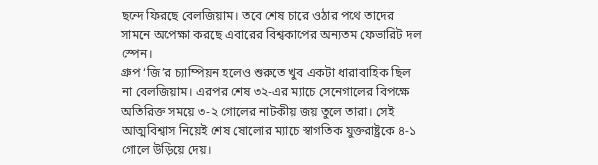ছন্দে ফিরছে বেলজিয়াম। তবে শেষ চারে ওঠার পথে তাদের সামনে অপেক্ষা করছে এবারের বিশ্বকাপের অন্যতম ফেভারিট দল স্পেন।
গ্রুপ ‘জি’র চ্যাম্পিয়ন হলেও শুরুতে খুব একটা ধারাবাহিক ছিল না বেলজিয়াম। এরপর শেষ ৩২-এর ম্যাচে সেনেগালের বিপক্ষে অতিরিক্ত সময়ে ৩-২ গোলের নাটকীয় জয় তুলে তারা। সেই আত্মবিশ্বাস নিয়েই শেষ ষোলোর ম্যাচে স্বাগতিক যুক্তরাষ্ট্রকে ৪-১ গোলে উড়িয়ে দেয়।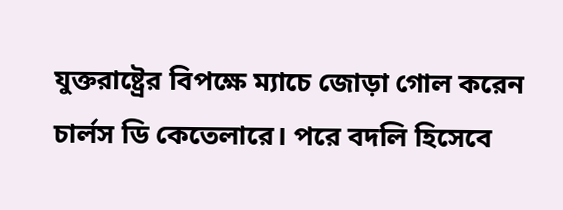যুক্তরাষ্ট্রের বিপক্ষে ম্যাচে জোড়া গোল করেন চার্লস ডি কেতেলারে। পরে বদলি হিসেবে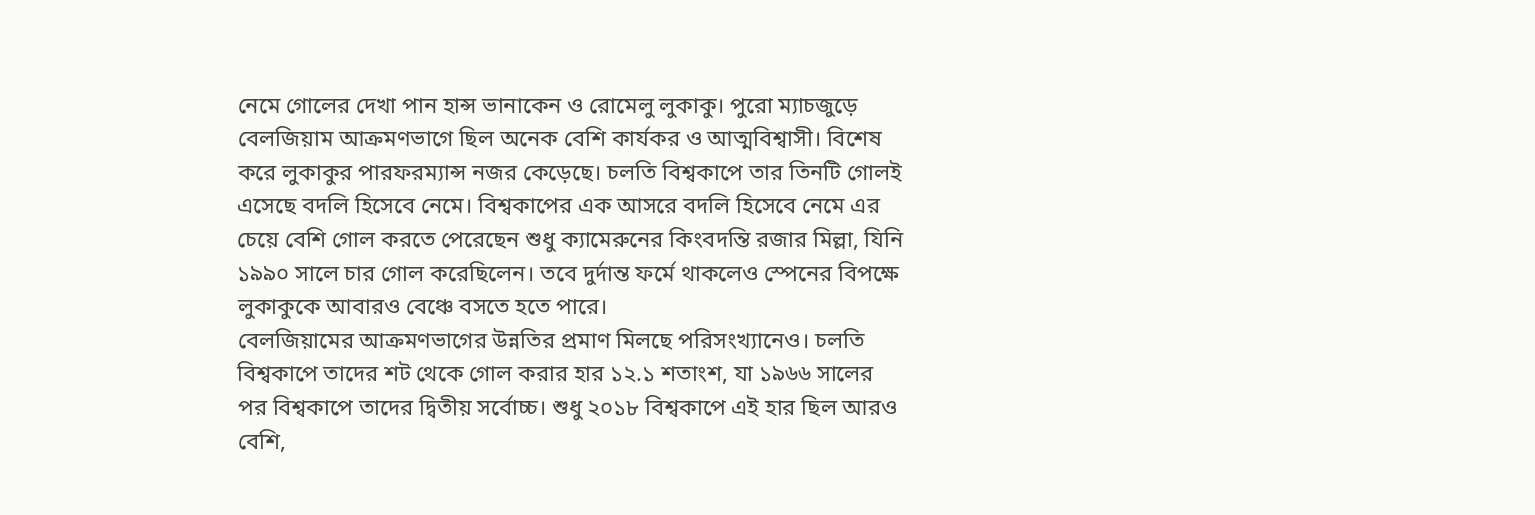নেমে গোলের দেখা পান হান্স ভানাকেন ও রোমেলু লুকাকু। পুরো ম্যাচজুড়ে বেলজিয়াম আক্রমণভাগে ছিল অনেক বেশি কার্যকর ও আত্মবিশ্বাসী। বিশেষ করে লুকাকুর পারফরম্যান্স নজর কেড়েছে। চলতি বিশ্বকাপে তার তিনটি গোলই এসেছে বদলি হিসেবে নেমে। বিশ্বকাপের এক আসরে বদলি হিসেবে নেমে এর চেয়ে বেশি গোল করতে পেরেছেন শুধু ক্যামেরুনের কিংবদন্তি রজার মিল্লা, যিনি ১৯৯০ সালে চার গোল করেছিলেন। তবে দুর্দান্ত ফর্মে থাকলেও স্পেনের বিপক্ষে লুকাকুকে আবারও বেঞ্চে বসতে হতে পারে।
বেলজিয়ামের আক্রমণভাগের উন্নতির প্রমাণ মিলছে পরিসংখ্যানেও। চলতি বিশ্বকাপে তাদের শট থেকে গোল করার হার ১২.১ শতাংশ, যা ১৯৬৬ সালের পর বিশ্বকাপে তাদের দ্বিতীয় সর্বোচ্চ। শুধু ২০১৮ বিশ্বকাপে এই হার ছিল আরও বেশি,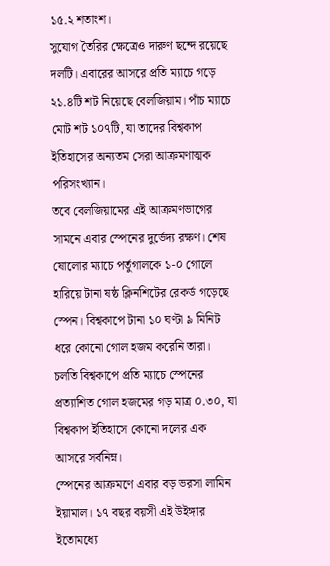১৫.২ শতাংশ।
সুযোগ তৈরির ক্ষেত্রেও দারুণ ছন্দে রয়েছে দলটি। এবারের আসরে প্রতি ম্যাচে গড়ে ২১.৪টি শট নিয়েছে বেলজিয়াম। পাঁচ ম্যাচে মোট শট ১০৭টি, যা তাদের বিশ্বকাপ ইতিহাসের অন্যতম সেরা আক্রমণাত্মক পরিসংখ্যান।
তবে বেলজিয়ামের এই আক্রমণভাগের সামনে এবার স্পেনের দুর্ভেদ্য রক্ষণ। শেষ ষোলোর ম্যাচে পর্তুগালকে ১-০ গোলে হারিয়ে টানা ষষ্ঠ ক্লিনশিটের রেকর্ড গড়েছে স্পেন। বিশ্বকাপে টানা ১০ ঘণ্টা ৯ মিনিট ধরে কোনো গোল হজম করেনি তারা। চলতি বিশ্বকাপে প্রতি ম্যাচে স্পেনের প্রত্যাশিত গোল হজমের গড় মাত্র ০.৩০, যা বিশ্বকাপ ইতিহাসে কোনো দলের এক আসরে সর্বনিম্ন।
স্পেনের আক্রমণে এবার বড় ভরসা লামিন ইয়ামাল। ১৭ বছর বয়সী এই উইঙ্গার ইতোমধ্যে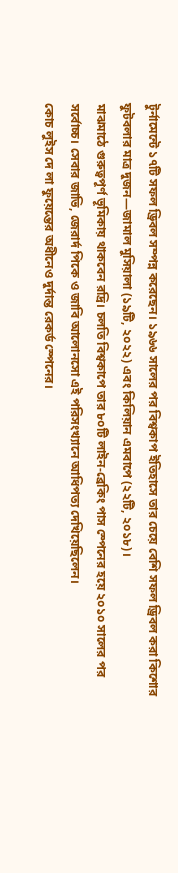টুর্নামেন্টে ১৭টি সফল ড্রিবল সম্পন্ন করেছেন। ১৯৬৬ সালের পর বিশ্বকাপ ইতিহাসে তার চেয়ে বেশি সফল ড্রিবল করা কিশোর ফুটবলার মাত্র দুজন—জামাল মুসিয়ালা (১৯টি, ২০২২) এবং কিলিয়ান এমবাপে (২২টি, ২০১৮)।
মাঝমাঠে গুরুত্বপূর্ণ ভূমিকায় থাকবেন রদ্রি। চলতি বিশ্বকাপে তার ৮০টি লাইন-ব্রেকিং পাস স্পেনের হয়ে ২০১০ সালের পর সর্বোচ্চ। সেবার জাভি, জেরার্দ পিকে ও জাবি আলোনসো এই পরিসংখ্যানে আধিপত্য দেখিয়েছিলেন।
কোচ লুইস দে লা ফুয়েন্তের অধীনেও দুর্দান্ত রেকর্ড স্পেনের।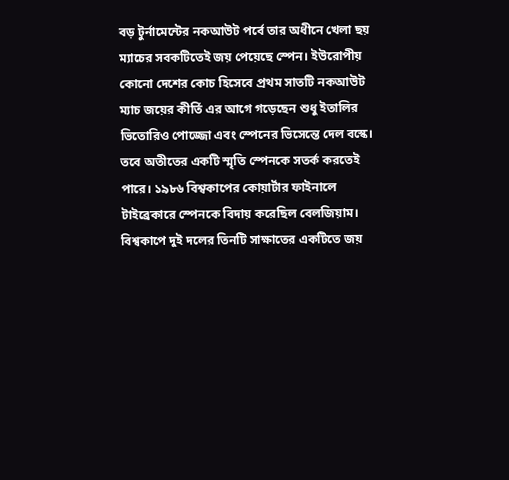বড় টুর্নামেন্টের নকআউট পর্বে তার অধীনে খেলা ছয় ম্যাচের সবকটিতেই জয় পেয়েছে স্পেন। ইউরোপীয় কোনো দেশের কোচ হিসেবে প্রথম সাতটি নকআউট ম্যাচ জয়ের কীর্তি এর আগে গড়েছেন শুধু ইতালির ভিতোরিও পোজ্জো এবং স্পেনের ভিসেন্তে দেল বস্কে।
তবে অতীতের একটি স্মৃতি স্পেনকে সতর্ক করতেই পারে। ১৯৮৬ বিশ্বকাপের কোয়ার্টার ফাইনালে টাইব্রেকারে স্পেনকে বিদায় করেছিল বেলজিয়াম। বিশ্বকাপে দুই দলের তিনটি সাক্ষাতের একটিতে জয়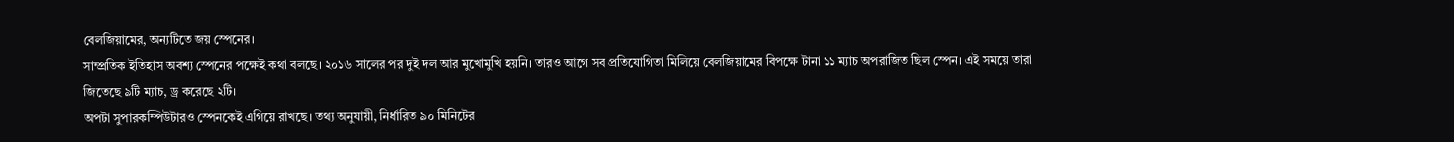বেলজিয়ামের, অন্যটিতে জয় স্পেনের।
সাম্প্রতিক ইতিহাস অবশ্য স্পেনের পক্ষেই কথা বলছে। ২০১৬ সালের পর দুই দল আর মুখোমুখি হয়নি। তারও আগে সব প্রতিযোগিতা মিলিয়ে বেলজিয়ামের বিপক্ষে টানা ১১ ম্যাচ অপরাজিত ছিল স্পেন। এই সময়ে তারা জিতেছে ৯টি ম্যাচ, ড্র করেছে ২টি।
অপটা সুপারকম্পিউটারও স্পেনকেই এগিয়ে রাখছে। তথ্য অনুযায়ী, নির্ধারিত ৯০ মিনিটের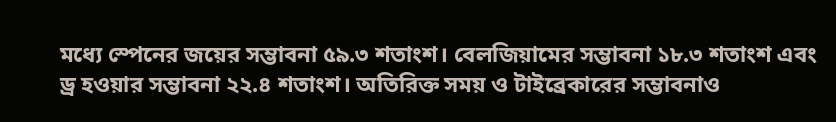মধ্যে স্পেনের জয়ের সম্ভাবনা ৫৯.৩ শতাংশ। বেলজিয়ামের সম্ভাবনা ১৮.৩ শতাংশ এবং ড্র হওয়ার সম্ভাবনা ২২.৪ শতাংশ। অতিরিক্ত সময় ও টাইব্রেকারের সম্ভাবনাও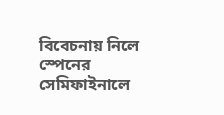বিবেচনায় নিলে স্পেনের সেমিফাইনালে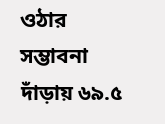ওঠার সম্ভাবনা দাঁড়ায় ৬৯.৫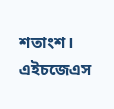শতাংশ।
এইচজেএস